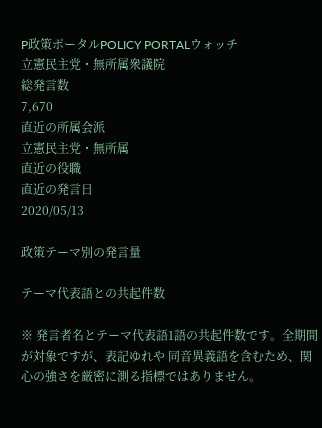P政策ポータルPOLICY PORTALウォッチ
立憲民主党・無所属衆議院
総発言数
7,670
直近の所属会派
立憲民主党・無所属
直近の役職
直近の発言日
2020/05/13

政策テーマ別の発言量

テーマ代表語との共起件数

※ 発言者名とテーマ代表語1語の共起件数です。全期間が対象ですが、表記ゆれや 同音異義語を含むため、関心の強さを厳密に測る指標ではありません。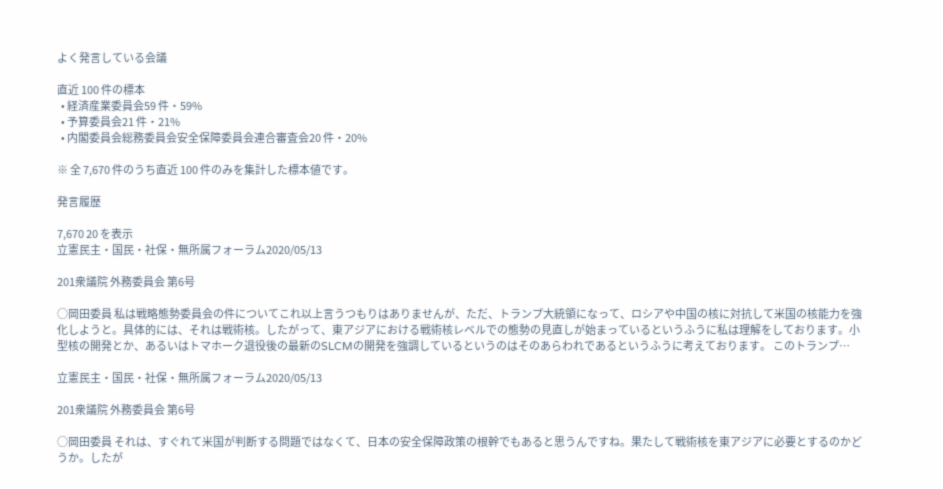よく発言している会議

直近 100 件の標本
  • 経済産業委員会59 件・59%
  • 予算委員会21 件・21%
  • 内閣委員会総務委員会安全保障委員会連合審査会20 件・20%

※ 全 7,670 件のうち直近 100 件のみを集計した標本値です。

発言履歴

7,670 20 を表示
立憲民主・国民・社保・無所属フォーラム2020/05/13

201衆議院 外務委員会 第6号

○岡田委員 私は戦略態勢委員会の件についてこれ以上言うつもりはありませんが、ただ、トランプ大統領になって、ロシアや中国の核に対抗して米国の核能力を強化しようと。具体的には、それは戦術核。したがって、東アジアにおける戦術核レベルでの態勢の見直しが始まっているというふうに私は理解をしております。小型核の開発とか、あるいはトマホーク退役後の最新のSLCMの開発を強調しているというのはそのあらわれであるというふうに考えております。 このトランプ…

立憲民主・国民・社保・無所属フォーラム2020/05/13

201衆議院 外務委員会 第6号

○岡田委員 それは、すぐれて米国が判断する問題ではなくて、日本の安全保障政策の根幹でもあると思うんですね。果たして戦術核を東アジアに必要とするのかどうか。したが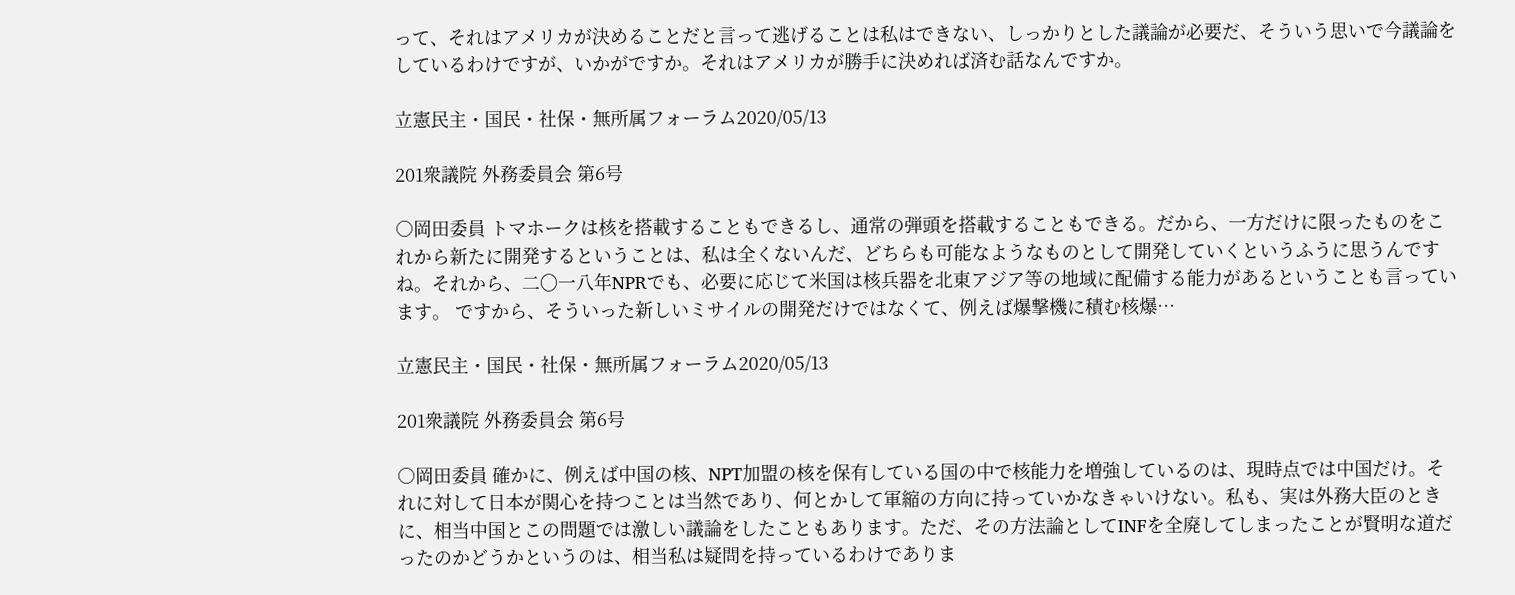って、それはアメリカが決めることだと言って逃げることは私はできない、しっかりとした議論が必要だ、そういう思いで今議論をしているわけですが、いかがですか。それはアメリカが勝手に決めれば済む話なんですか。

立憲民主・国民・社保・無所属フォーラム2020/05/13

201衆議院 外務委員会 第6号

○岡田委員 トマホークは核を搭載することもできるし、通常の弾頭を搭載することもできる。だから、一方だけに限ったものをこれから新たに開発するということは、私は全くないんだ、どちらも可能なようなものとして開発していくというふうに思うんですね。それから、二〇一八年NPRでも、必要に応じて米国は核兵器を北東アジア等の地域に配備する能力があるということも言っています。 ですから、そういった新しいミサイルの開発だけではなくて、例えば爆撃機に積む核爆…

立憲民主・国民・社保・無所属フォーラム2020/05/13

201衆議院 外務委員会 第6号

○岡田委員 確かに、例えば中国の核、NPT加盟の核を保有している国の中で核能力を増強しているのは、現時点では中国だけ。それに対して日本が関心を持つことは当然であり、何とかして軍縮の方向に持っていかなきゃいけない。私も、実は外務大臣のときに、相当中国とこの問題では激しい議論をしたこともあります。ただ、その方法論としてINFを全廃してしまったことが賢明な道だったのかどうかというのは、相当私は疑問を持っているわけでありま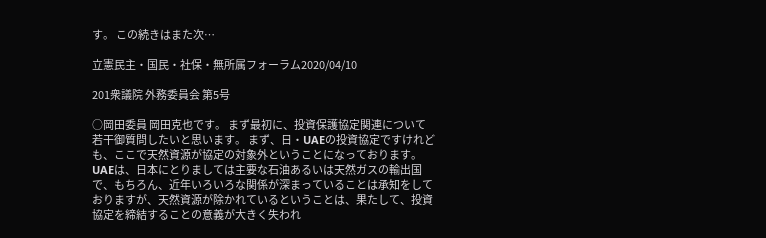す。 この続きはまた次…

立憲民主・国民・社保・無所属フォーラム2020/04/10

201衆議院 外務委員会 第5号

○岡田委員 岡田克也です。 まず最初に、投資保護協定関連について若干御質問したいと思います。 まず、日・UAEの投資協定ですけれども、ここで天然資源が協定の対象外ということになっております。UAEは、日本にとりましては主要な石油あるいは天然ガスの輸出国で、もちろん、近年いろいろな関係が深まっていることは承知をしておりますが、天然資源が除かれているということは、果たして、投資協定を締結することの意義が大きく失われ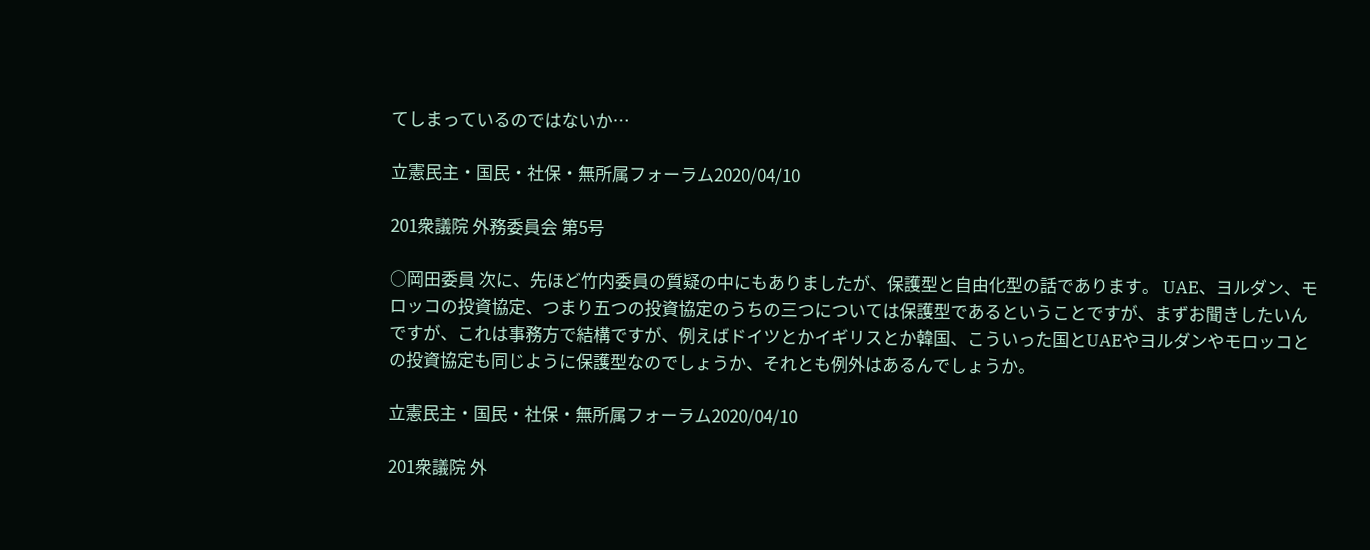てしまっているのではないか…

立憲民主・国民・社保・無所属フォーラム2020/04/10

201衆議院 外務委員会 第5号

○岡田委員 次に、先ほど竹内委員の質疑の中にもありましたが、保護型と自由化型の話であります。 UAE、ヨルダン、モロッコの投資協定、つまり五つの投資協定のうちの三つについては保護型であるということですが、まずお聞きしたいんですが、これは事務方で結構ですが、例えばドイツとかイギリスとか韓国、こういった国とUAEやヨルダンやモロッコとの投資協定も同じように保護型なのでしょうか、それとも例外はあるんでしょうか。

立憲民主・国民・社保・無所属フォーラム2020/04/10

201衆議院 外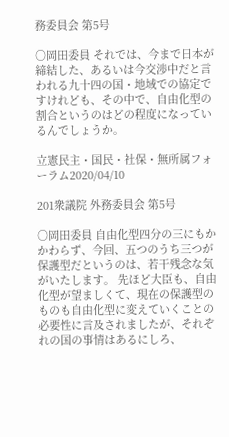務委員会 第5号

○岡田委員 それでは、今まで日本が締結した、あるいは今交渉中だと言われる九十四の国・地域での協定ですけれども、その中で、自由化型の割合というのはどの程度になっているんでしょうか。

立憲民主・国民・社保・無所属フォーラム2020/04/10

201衆議院 外務委員会 第5号

○岡田委員 自由化型四分の三にもかかわらず、今回、五つのうち三つが保護型だというのは、若干残念な気がいたします。 先ほど大臣も、自由化型が望ましくて、現在の保護型のものも自由化型に変えていくことの必要性に言及されましたが、それぞれの国の事情はあるにしろ、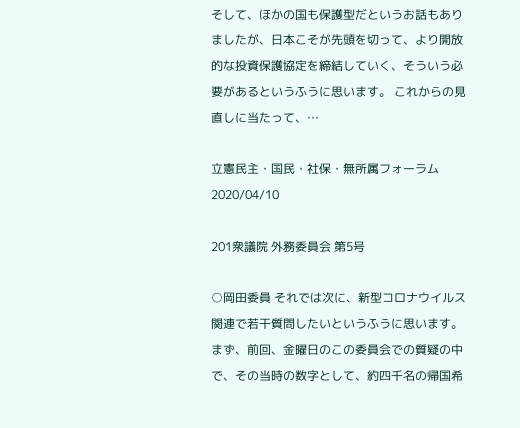そして、ほかの国も保護型だというお話もありましたが、日本こそが先頭を切って、より開放的な投資保護協定を締結していく、そういう必要があるというふうに思います。 これからの見直しに当たって、…

立憲民主・国民・社保・無所属フォーラム2020/04/10

201衆議院 外務委員会 第5号

○岡田委員 それでは次に、新型コロナウイルス関連で若干質問したいというふうに思います。 まず、前回、金曜日のこの委員会での質疑の中で、その当時の数字として、約四千名の帰国希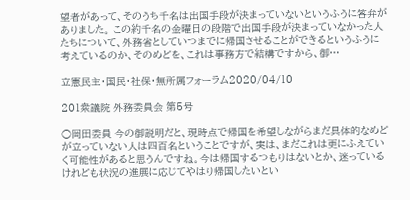望者があって、そのうち千名は出国手段が決まっていないというふうに答弁がありました。 この約千名の金曜日の段階で出国手段が決まっていなかった人たちについて、外務省としていつまでに帰国させることができるというふうに考えているのか、そのめどを、これは事務方で結構ですから、御…

立憲民主・国民・社保・無所属フォーラム2020/04/10

201衆議院 外務委員会 第5号

○岡田委員 今の御説明だと、現時点で帰国を希望しながらまだ具体的なめどが立っていない人は四百名ということですが、実は、まだこれは更にふえていく可能性があると思うんですね。今は帰国するつもりはないとか、迷っているけれども状況の進展に応じてやはり帰国したいとい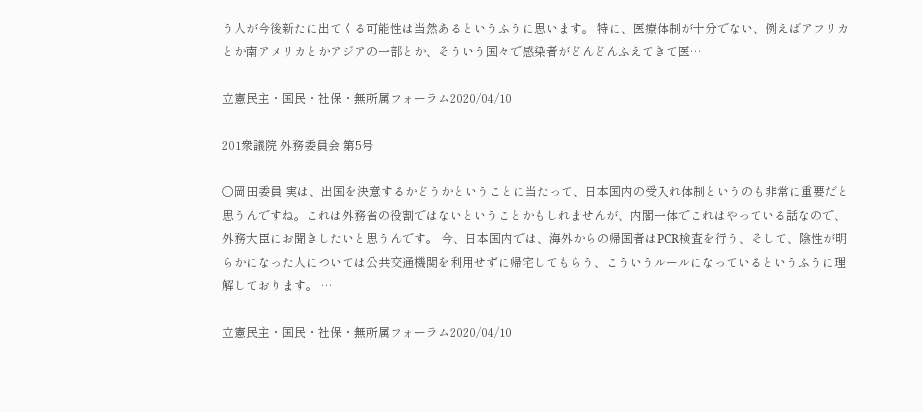う人が今後新たに出てくる可能性は当然あるというふうに思います。 特に、医療体制が十分でない、例えばアフリカとか南アメリカとかアジアの一部とか、そういう国々で感染者がどんどんふえてきて医…

立憲民主・国民・社保・無所属フォーラム2020/04/10

201衆議院 外務委員会 第5号

○岡田委員 実は、出国を決意するかどうかということに当たって、日本国内の受入れ体制というのも非常に重要だと思うんですね。これは外務省の役割ではないということかもしれませんが、内閣一体でこれはやっている話なので、外務大臣にお聞きしたいと思うんです。 今、日本国内では、海外からの帰国者はPCR検査を行う、そして、陰性が明らかになった人については公共交通機関を利用せずに帰宅してもらう、こういうルールになっているというふうに理解しております。 …

立憲民主・国民・社保・無所属フォーラム2020/04/10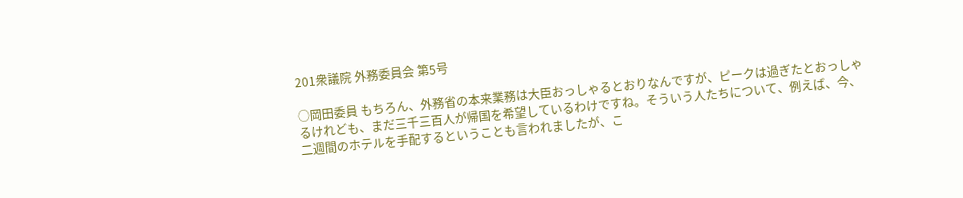201衆議院 外務委員会 第5号

○岡田委員 もちろん、外務省の本来業務は大臣おっしゃるとおりなんですが、ピークは過ぎたとおっしゃるけれども、まだ三千三百人が帰国を希望しているわけですね。そういう人たちについて、例えば、今、二週間のホテルを手配するということも言われましたが、こ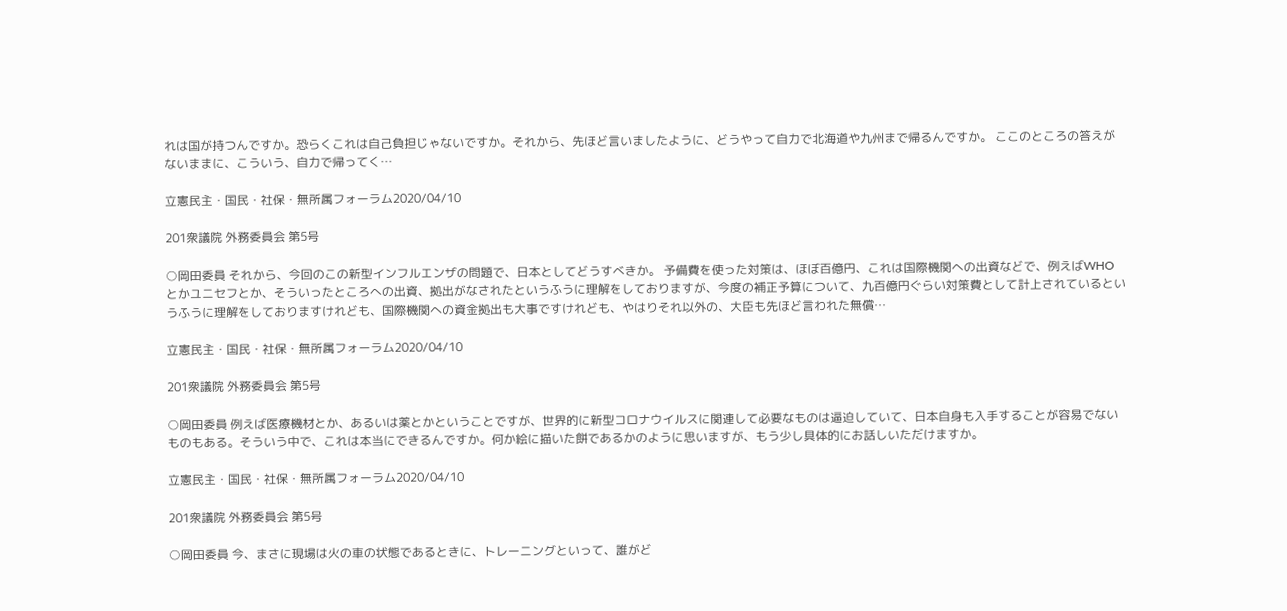れは国が持つんですか。恐らくこれは自己負担じゃないですか。それから、先ほど言いましたように、どうやって自力で北海道や九州まで帰るんですか。 ここのところの答えがないままに、こういう、自力で帰ってく…

立憲民主・国民・社保・無所属フォーラム2020/04/10

201衆議院 外務委員会 第5号

○岡田委員 それから、今回のこの新型インフルエンザの問題で、日本としてどうすべきか。 予備費を使った対策は、ほぼ百億円、これは国際機関への出資などで、例えばWHOとかユニセフとか、そういったところへの出資、拠出がなされたというふうに理解をしておりますが、今度の補正予算について、九百億円ぐらい対策費として計上されているというふうに理解をしておりますけれども、国際機関への資金拠出も大事ですけれども、やはりそれ以外の、大臣も先ほど言われた無償…

立憲民主・国民・社保・無所属フォーラム2020/04/10

201衆議院 外務委員会 第5号

○岡田委員 例えば医療機材とか、あるいは薬とかということですが、世界的に新型コロナウイルスに関連して必要なものは逼迫していて、日本自身も入手することが容易でないものもある。そういう中で、これは本当にできるんですか。何か絵に描いた餅であるかのように思いますが、もう少し具体的にお話しいただけますか。

立憲民主・国民・社保・無所属フォーラム2020/04/10

201衆議院 外務委員会 第5号

○岡田委員 今、まさに現場は火の車の状態であるときに、トレーニングといって、誰がど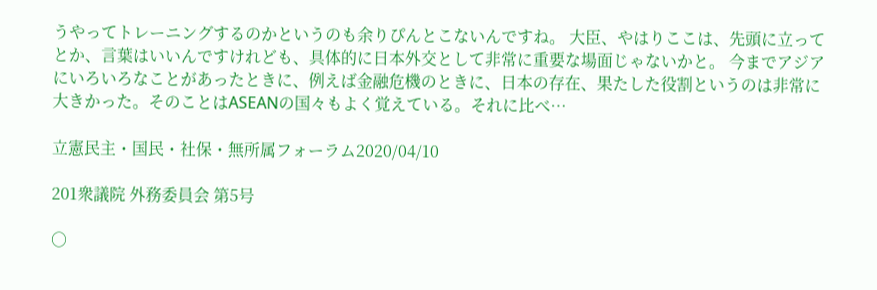うやってトレーニングするのかというのも余りぴんとこないんですね。 大臣、やはりここは、先頭に立ってとか、言葉はいいんですけれども、具体的に日本外交として非常に重要な場面じゃないかと。 今までアジアにいろいろなことがあったときに、例えば金融危機のときに、日本の存在、果たした役割というのは非常に大きかった。そのことはASEANの国々もよく覚えている。それに比べ…

立憲民主・国民・社保・無所属フォーラム2020/04/10

201衆議院 外務委員会 第5号

○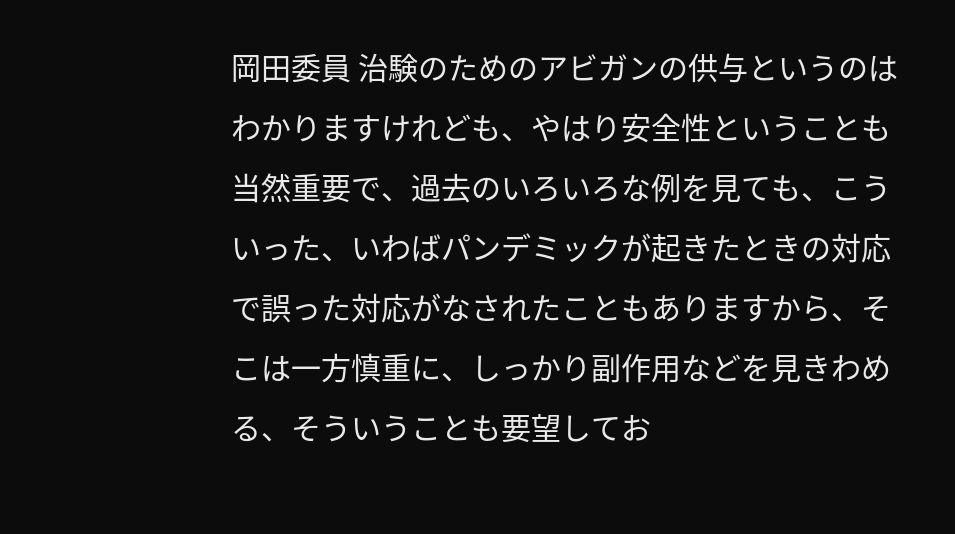岡田委員 治験のためのアビガンの供与というのはわかりますけれども、やはり安全性ということも当然重要で、過去のいろいろな例を見ても、こういった、いわばパンデミックが起きたときの対応で誤った対応がなされたこともありますから、そこは一方慎重に、しっかり副作用などを見きわめる、そういうことも要望してお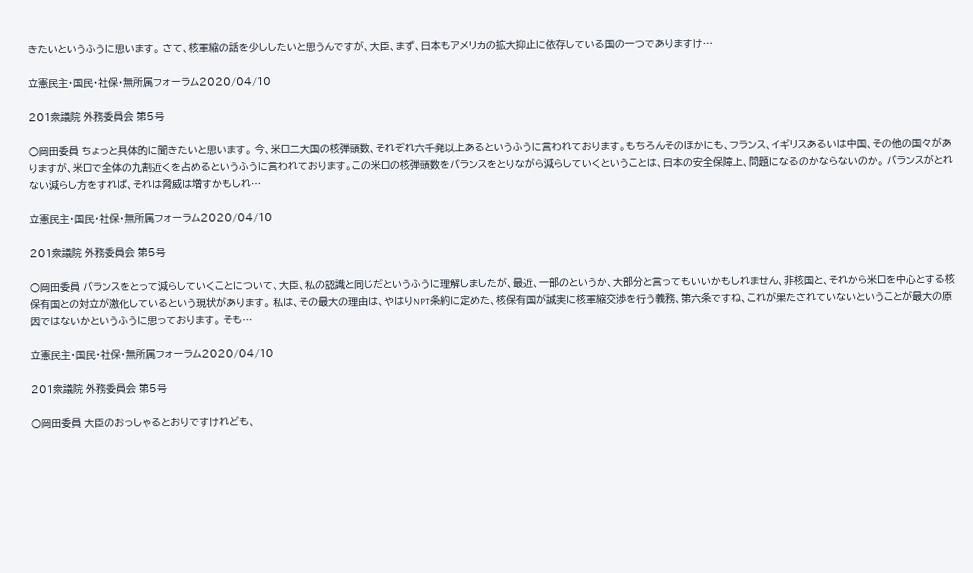きたいというふうに思います。 さて、核軍縮の話を少ししたいと思うんですが、大臣、まず、日本もアメリカの拡大抑止に依存している国の一つでありますけ…

立憲民主・国民・社保・無所属フォーラム2020/04/10

201衆議院 外務委員会 第5号

○岡田委員 ちょっと具体的に聞きたいと思います。 今、米ロ二大国の核弾頭数、それぞれ六千発以上あるというふうに言われております。もちろんそのほかにも、フランス、イギリスあるいは中国、その他の国々がありますが、米ロで全体の九割近くを占めるというふうに言われております。この米ロの核弾頭数をバランスをとりながら減らしていくということは、日本の安全保障上、問題になるのかならないのか。 バランスがとれない減らし方をすれば、それは脅威は増すかもしれ…

立憲民主・国民・社保・無所属フォーラム2020/04/10

201衆議院 外務委員会 第5号

○岡田委員 バランスをとって減らしていくことについて、大臣、私の認識と同じだというふうに理解しましたが、最近、一部のというか、大部分と言ってもいいかもしれません、非核国と、それから米ロを中心とする核保有国との対立が激化しているという現状があります。 私は、その最大の理由は、やはりNPT条約に定めた、核保有国が誠実に核軍縮交渉を行う義務、第六条ですね、これが果たされていないということが最大の原因ではないかというふうに思っております。 そも…

立憲民主・国民・社保・無所属フォーラム2020/04/10

201衆議院 外務委員会 第5号

○岡田委員 大臣のおっしゃるとおりですけれども、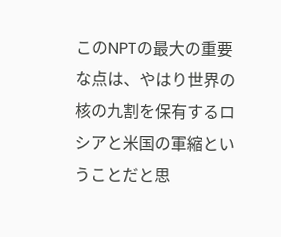このNPTの最大の重要な点は、やはり世界の核の九割を保有するロシアと米国の軍縮ということだと思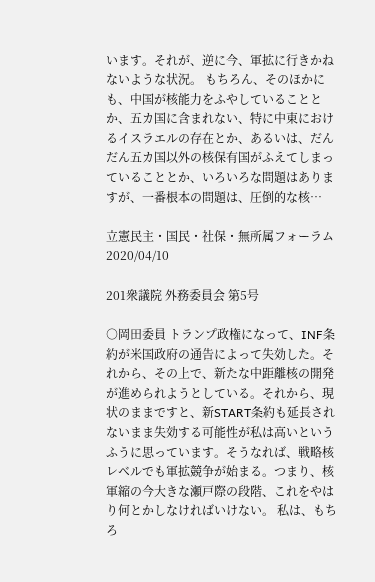います。それが、逆に今、軍拡に行きかねないような状況。 もちろん、そのほかにも、中国が核能力をふやしていることとか、五カ国に含まれない、特に中東におけるイスラエルの存在とか、あるいは、だんだん五カ国以外の核保有国がふえてしまっていることとか、いろいろな問題はありますが、一番根本の問題は、圧倒的な核…

立憲民主・国民・社保・無所属フォーラム2020/04/10

201衆議院 外務委員会 第5号

○岡田委員 トランプ政権になって、INF条約が米国政府の通告によって失効した。それから、その上で、新たな中距離核の開発が進められようとしている。それから、現状のままですと、新START条約も延長されないまま失効する可能性が私は高いというふうに思っています。そうなれば、戦略核レベルでも軍拡競争が始まる。つまり、核軍縮の今大きな瀬戸際の段階、これをやはり何とかしなければいけない。 私は、もちろ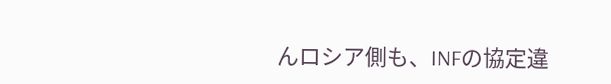んロシア側も、INFの協定違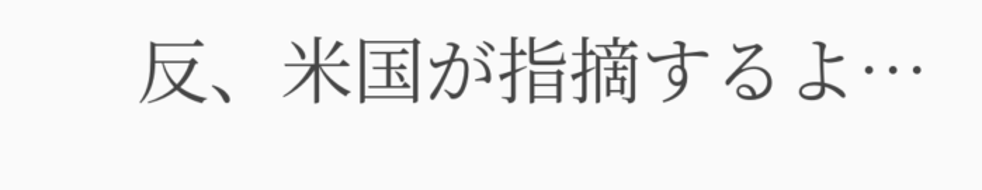反、米国が指摘するよ…